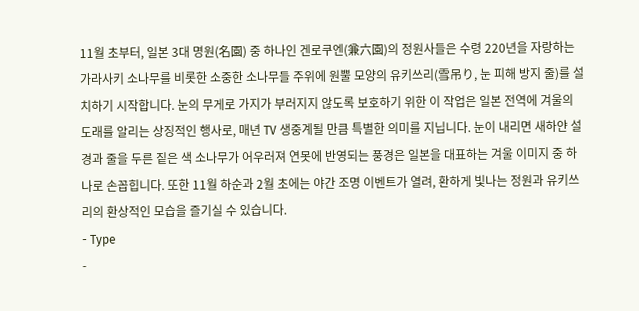11월 초부터, 일본 3대 명원(名園) 중 하나인 겐로쿠엔(兼六園)의 정원사들은 수령 220년을 자랑하는 가라사키 소나무를 비롯한 소중한 소나무들 주위에 원뿔 모양의 유키쓰리(雪吊り, 눈 피해 방지 줄)를 설치하기 시작합니다. 눈의 무게로 가지가 부러지지 않도록 보호하기 위한 이 작업은 일본 전역에 겨울의 도래를 알리는 상징적인 행사로, 매년 TV 생중계될 만큼 특별한 의미를 지닙니다. 눈이 내리면 새하얀 설경과 줄을 두른 짙은 색 소나무가 어우러져 연못에 반영되는 풍경은 일본을 대표하는 겨울 이미지 중 하나로 손꼽힙니다. 또한 11월 하순과 2월 초에는 야간 조명 이벤트가 열려, 환하게 빛나는 정원과 유키쓰리의 환상적인 모습을 즐기실 수 있습니다.
- Type
-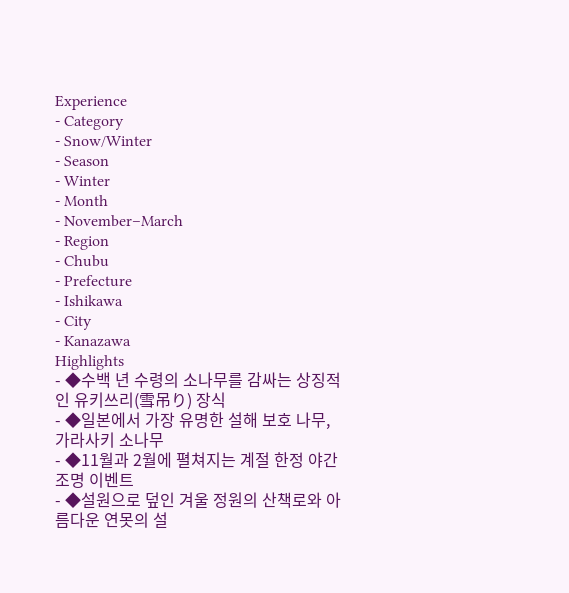Experience
- Category
- Snow/Winter
- Season
- Winter
- Month
- November–March
- Region
- Chubu
- Prefecture
- Ishikawa
- City
- Kanazawa
Highlights
- ◆수백 년 수령의 소나무를 감싸는 상징적인 유키쓰리(雪吊り) 장식
- ◆일본에서 가장 유명한 설해 보호 나무, 가라사키 소나무
- ◆11월과 2월에 펼쳐지는 계절 한정 야간 조명 이벤트
- ◆설원으로 덮인 겨울 정원의 산책로와 아름다운 연못의 설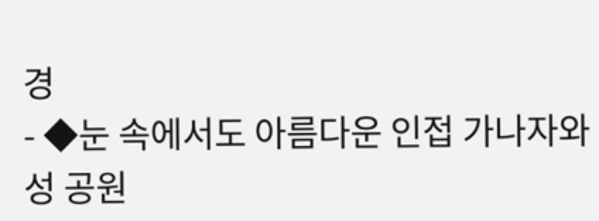경
- ◆눈 속에서도 아름다운 인접 가나자와 성 공원